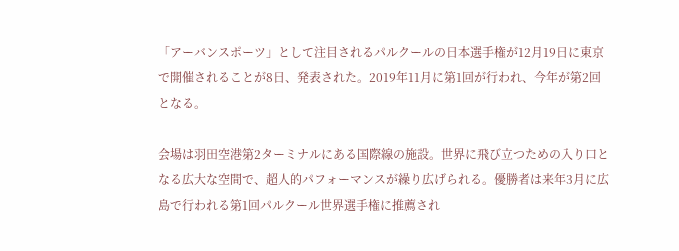「アーバンスポーツ」として注目されるパルクールの日本選手権が12月19日に東京で開催されることが8日、発表された。2019年11月に第1回が行われ、今年が第2回となる。

会場は羽田空港第2ターミナルにある国際線の施設。世界に飛び立つための入り口となる広大な空間で、超人的パフォーマンスが繰り広げられる。優勝者は来年3月に広島で行われる第1回パルクール世界選手権に推薦され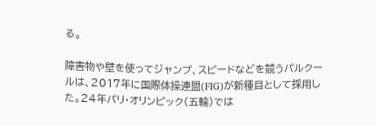る。

障害物や壁を使ってジャンプ、スピードなどを競うパルクールは、2017年に国際体操連盟(FIG)が新種目として採用した。24年パリ・オリンピック(五輪)では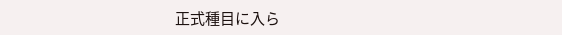正式種目に入ら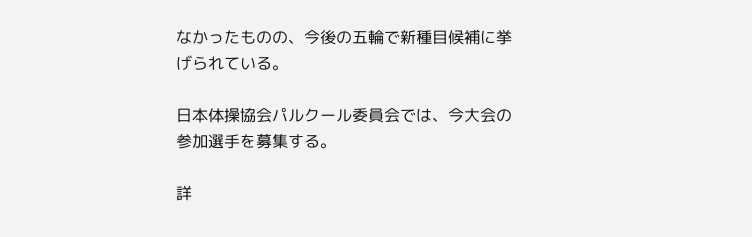なかったものの、今後の五輪で新種目候補に挙げられている。

日本体操協会パルクール委員会では、今大会の参加選手を募集する。

詳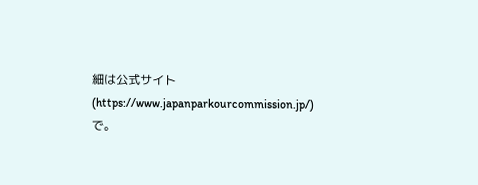細は公式サイト(https://www.japanparkourcommission.jp/)で。